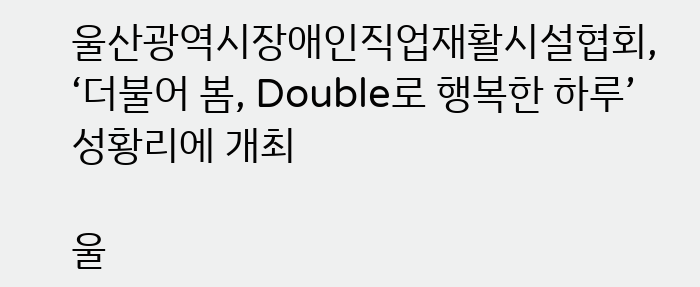울산광역시장애인직업재활시설협회, ‘더불어 봄, Double로 행복한 하루’ 성황리에 개최

울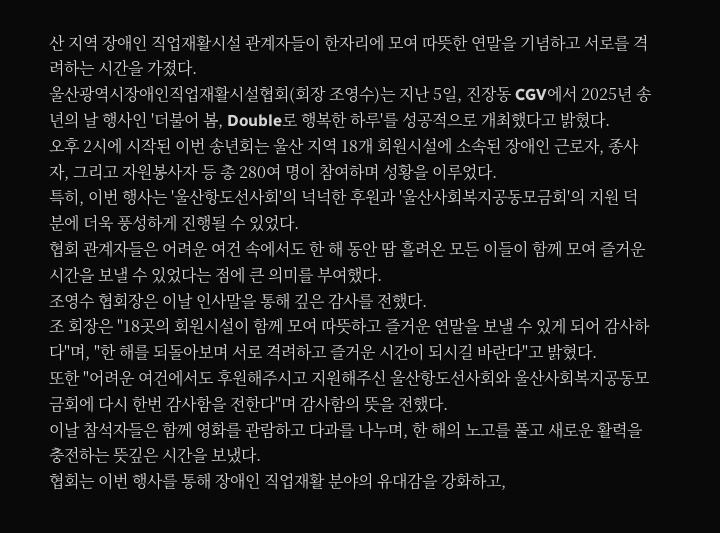산 지역 장애인 직업재활시설 관계자들이 한자리에 모여 따뜻한 연말을 기념하고 서로를 격려하는 시간을 가졌다.
울산광역시장애인직업재활시설협회(회장 조영수)는 지난 5일, 진장동 CGV에서 2025년 송년의 날 행사인 '더불어 봄, Double로 행복한 하루'를 성공적으로 개최했다고 밝혔다.
오후 2시에 시작된 이번 송년회는 울산 지역 18개 회원시설에 소속된 장애인 근로자, 종사자, 그리고 자원봉사자 등 총 280여 명이 참여하며 성황을 이루었다.
특히, 이번 행사는 '울산항도선사회'의 넉넉한 후원과 '울산사회복지공동모금회'의 지원 덕분에 더욱 풍성하게 진행될 수 있었다.
협회 관계자들은 어려운 여건 속에서도 한 해 동안 땀 흘려온 모든 이들이 함께 모여 즐거운 시간을 보낼 수 있었다는 점에 큰 의미를 부여했다.
조영수 협회장은 이날 인사말을 통해 깊은 감사를 전했다.
조 회장은 "18곳의 회원시설이 함께 모여 따뜻하고 즐거운 연말을 보낼 수 있게 되어 감사하다"며, "한 해를 되돌아보며 서로 격려하고 즐거운 시간이 되시길 바란다"고 밝혔다.
또한 "어려운 여건에서도 후원해주시고 지원해주신 울산항도선사회와 울산사회복지공동모금회에 다시 한번 감사함을 전한다"며 감사함의 뜻을 전했다.
이날 참석자들은 함께 영화를 관람하고 다과를 나누며, 한 해의 노고를 풀고 새로운 활력을 충전하는 뜻깊은 시간을 보냈다.
협회는 이번 행사를 통해 장애인 직업재활 분야의 유대감을 강화하고,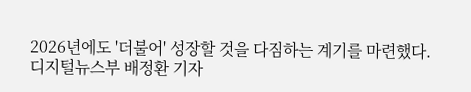2026년에도 '더불어' 성장할 것을 다짐하는 계기를 마련했다.
디지털뉴스부 배정환 기자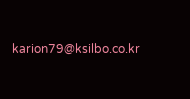karion79@ksilbo.co.kr